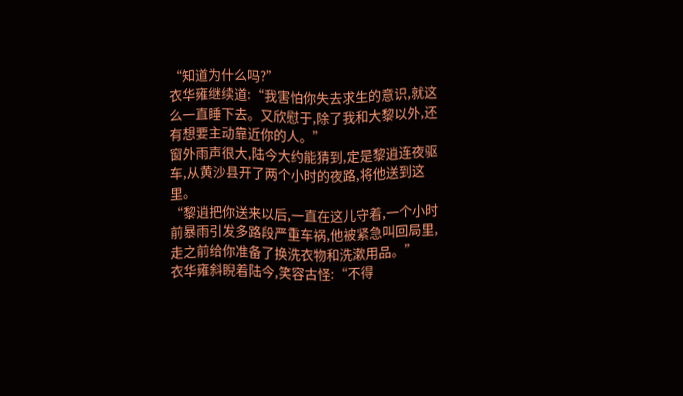“知道为什么吗?”
衣华雍继续道:“我害怕你失去求生的意识,就这么一直睡下去。又欣慰于,除了我和大黎以外,还有想要主动靠近你的人。”
窗外雨声很大,陆今大约能猜到,定是黎逍连夜驱车,从黄沙县开了两个小时的夜路,将他送到这里。
“黎逍把你送来以后,一直在这儿守着,一个小时前暴雨引发多路段严重车祸,他被紧急叫回局里,走之前给你准备了换洗衣物和洗漱用品。”
衣华雍斜睨着陆今,笑容古怪:“不得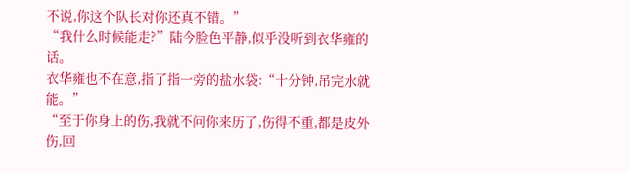不说,你这个队长对你还真不错。”
“我什么时候能走?”陆今脸色平静,似乎没听到衣华雍的话。
衣华雍也不在意,指了指一旁的盐水袋:“十分钟,吊完水就能。”
“至于你身上的伤,我就不问你来历了,伤得不重,都是皮外伤,回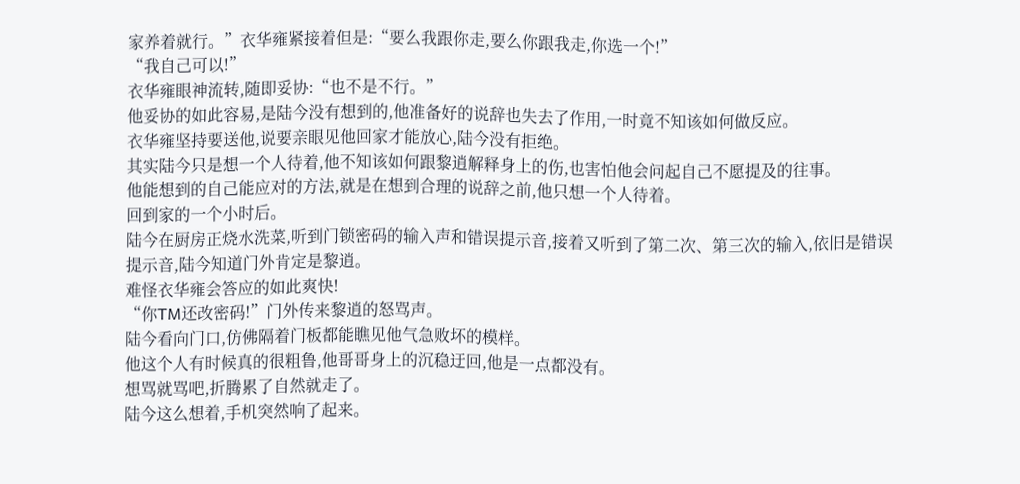家养着就行。”衣华雍紧接着但是:“要么我跟你走,要么你跟我走,你选一个!”
“我自己可以!”
衣华雍眼神流转,随即妥协:“也不是不行。”
他妥协的如此容易,是陆今没有想到的,他准备好的说辞也失去了作用,一时竟不知该如何做反应。
衣华雍坚持要送他,说要亲眼见他回家才能放心,陆今没有拒绝。
其实陆今只是想一个人待着,他不知该如何跟黎逍解释身上的伤,也害怕他会问起自己不愿提及的往事。
他能想到的自己能应对的方法,就是在想到合理的说辞之前,他只想一个人待着。
回到家的一个小时后。
陆今在厨房正烧水洗菜,听到门锁密码的输入声和错误提示音,接着又听到了第二次、第三次的输入,依旧是错误提示音,陆今知道门外肯定是黎逍。
难怪衣华雍会答应的如此爽快!
“你TM还改密码!”门外传来黎逍的怒骂声。
陆今看向门口,仿佛隔着门板都能瞧见他气急败坏的模样。
他这个人有时候真的很粗鲁,他哥哥身上的沉稳迂回,他是一点都没有。
想骂就骂吧,折腾累了自然就走了。
陆今这么想着,手机突然响了起来。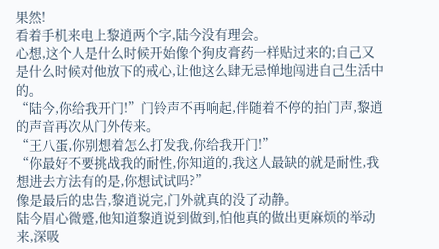果然!
看着手机来电上黎逍两个字,陆今没有理会。
心想,这个人是什么时候开始像个狗皮膏药一样贴过来的;自己又是什么时候对他放下的戒心,让他这么肆无忌惮地闯进自己生活中的。
“陆今,你给我开门!”门铃声不再响起,伴随着不停的拍门声,黎逍的声音再次从门外传来。
“王八蛋,你别想着怎么打发我,你给我开门!”
“你最好不要挑战我的耐性,你知道的,我这人最缺的就是耐性,我想进去方法有的是,你想试试吗?”
像是最后的忠告,黎逍说完,门外就真的没了动静。
陆今眉心微蹙,他知道黎逍说到做到,怕他真的做出更麻烦的举动来,深吸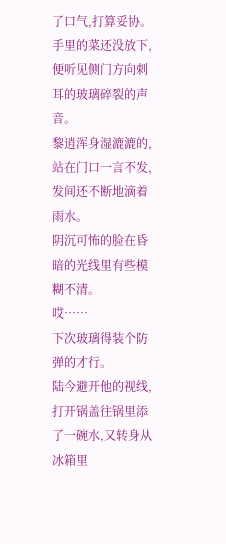了口气,打算妥协。
手里的菜还没放下,便听见侧门方向刺耳的玻璃碎裂的声音。
黎逍浑身湿漉漉的,站在门口一言不发,发间还不断地滴着雨水。
阴沉可怖的脸在昏暗的光线里有些模糊不清。
哎……
下次玻璃得装个防弹的才行。
陆今避开他的视线,打开锅盖往锅里添了一碗水,又转身从冰箱里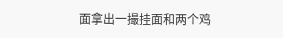面拿出一撮挂面和两个鸡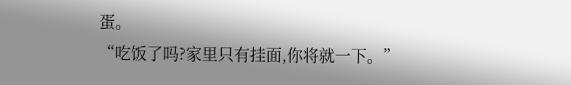蛋。
“吃饭了吗?家里只有挂面,你将就一下。”